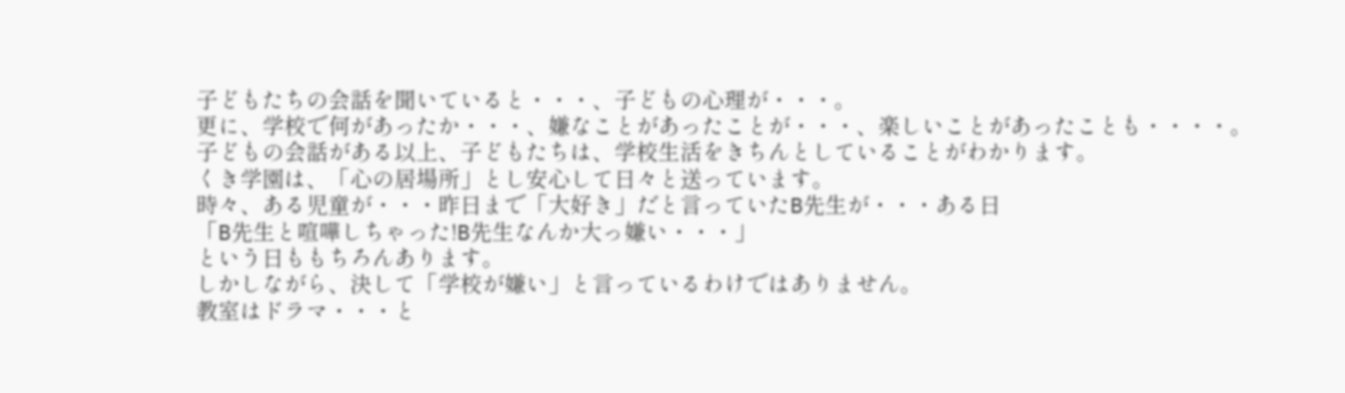子どもたちの会話を聞いていると・・・、子どもの心理が・・・。
更に、学校で何があったか・・・、嫌なことがあったことが・・・、楽しいことがあったことも・・・・。
子どもの会話がある以上、子どもたちは、学校生活をきちんとしていることがわかります。
くき学園は、「心の居場所」とし安心して日々と送っています。
時々、ある児童が・・・昨日まで「大好き」だと言っていたB先生が・・・ある日
「B先生と喧嘩しちゃった!B先生なんか大っ嫌い・・・」
という日ももちろんあります。
しかしながら、決して「学校が嫌い」と言っているわけではありません。
教室はドラマ・・・と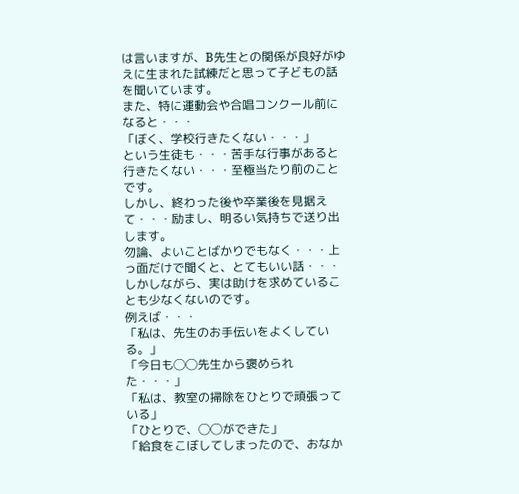は言いますが、B先生との関係が良好がゆえに生まれた試練だと思って子どもの話を聞いています。
また、特に運動会や合唱コンクール前になると・・・
「ぼく、学校行きたくない・・・」
という生徒も・・・苦手な行事があると行きたくない・・・至極当たり前のことです。
しかし、終わった後や卒業後を見据えて・・・励まし、明るい気持ちで送り出します。
勿論、よいことばかりでもなく・・・上っ面だけで聞くと、とてもいい話・・・
しかしながら、実は助けを求めていることも少なくないのです。
例えば・・・
「私は、先生のお手伝いをよくしている。」
「今日も◯◯先生から褒められた・・・」
「私は、教室の掃除をひとりで頑張っている」
「ひとりで、◯◯ができた」
「給食をこぼしてしまったので、おなか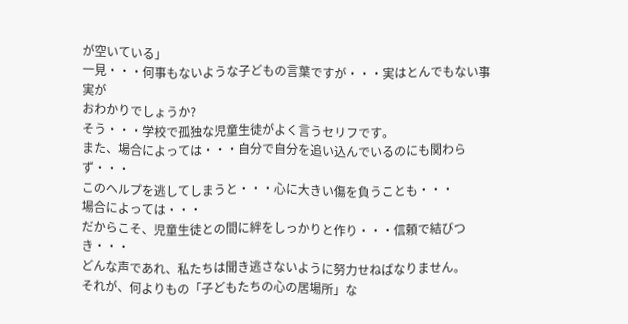が空いている」
一見・・・何事もないような子どもの言葉ですが・・・実はとんでもない事実が
おわかりでしょうか?
そう・・・学校で孤独な児童生徒がよく言うセリフです。
また、場合によっては・・・自分で自分を追い込んでいるのにも関わらず・・・
このヘルプを逃してしまうと・・・心に大きい傷を負うことも・・・
場合によっては・・・
だからこそ、児童生徒との間に絆をしっかりと作り・・・信頼で結びつき・・・
どんな声であれ、私たちは聞き逃さないように努力せねばなりません。
それが、何よりもの「子どもたちの心の居場所」な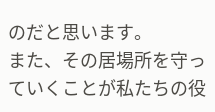のだと思います。
また、その居場所を守っていくことが私たちの役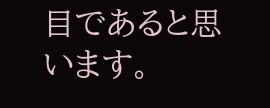目であると思います。